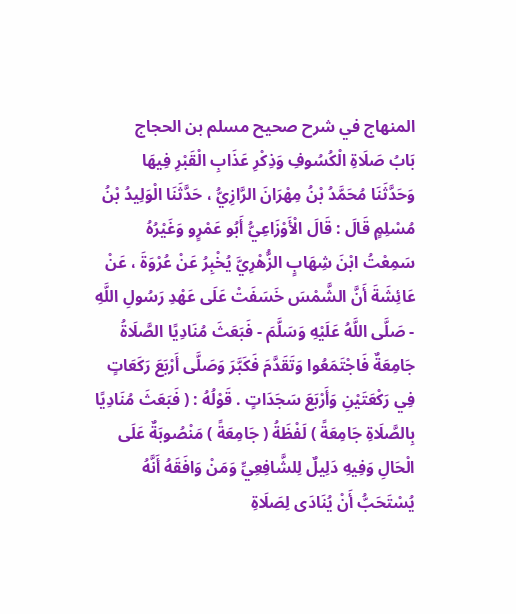المنهاج في شرح صحيح مسلم بن الحجاج
بَابُ صَلَاةِ الْكُسُوفِ وَذِكْرِ عَذَابِ الْقَبْرِ فِيهَا
وَحَدَّثَنَا مُحَمَّدُ بْنُ مِهْرَانَ الرَّازِيُّ ، حَدَّثَنَا الْوَلِيدُ بْنُ مُسْلِمٍ قَالَ : قَالَ الْأَوْزَاعِيُّ أَبُو عَمْرٍو وَغَيْرُهُ سَمِعْتُ ابْنَ شِهَابٍ الزُّهْرِيَّ يُخْبِرُ عَنْ عُرْوَةَ ، عَنْ عَائِشَةَ أَنَّ الشَّمْسَ خَسَفَتْ عَلَى عَهْدِ رَسُولِ اللَّهِ - صَلَّى اللَّهُ عَلَيْهِ وَسَلَّمَ - فَبَعَثَ مُنَادِيًا الصَّلَاةُ جَامِعَةٌ فَاجْتَمَعُوا وَتَقَدَّمَ فَكَبَّرَ وَصَلَّى أَرْبَعَ رَكَعَاتٍ فِي رَكْعَتَيْنِ وَأَرْبَعَ سَجَدَاتٍ . قَوْلُهُ : ( فَبَعَثَ مُنَادِيًا بِالصَّلَاةِ جَامِعَةً ) لَفْظَةُ ( جَامِعَةً ) مَنْصُوبَةٌ عَلَى الْحَالِ وَفِيهِ دَلِيلٌ لِلشَّافِعِيِّ وَمَنْ وَافَقَهُ أَنَّهُ يُسْتَحَبُّ أَنْ يُنَادَى لِصَلَاةِ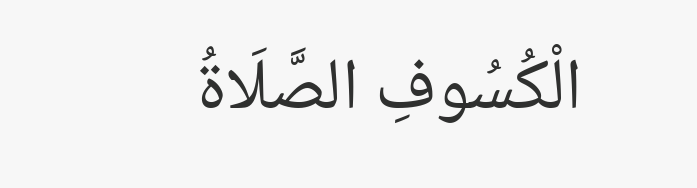الْكُسُوفِ الصَّلَاةُ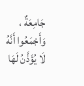جَامِعَةٌ ، وَأَجْمَعُوا أَنَّهُ لَا يُؤَذَّنُ لَهَا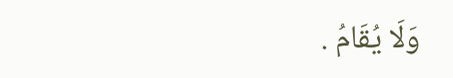وَلَا يُقَامُ .